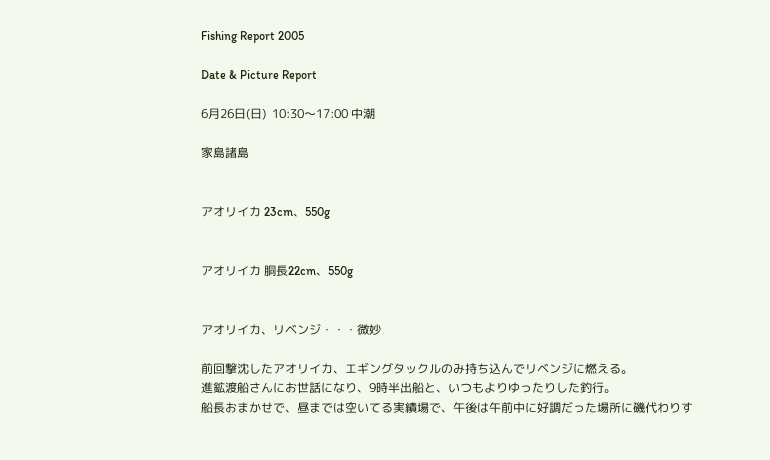Fishing Report 2005

Date & Picture Report

6月26日(日)  10:30〜17:00 中潮

家島諸島


アオリイカ 23cm、550g


アオリイカ 胴長22cm、550g


アオリイカ、リベンジ・・・微妙

前回撃沈したアオリイカ、エギングタックルのみ持ち込んでリベンジに燃える。
進鉱渡船さんにお世話になり、9時半出船と、いつもよりゆったりした釣行。
船長おまかせで、昼までは空いてる実績場で、午後は午前中に好調だった場所に磯代わりす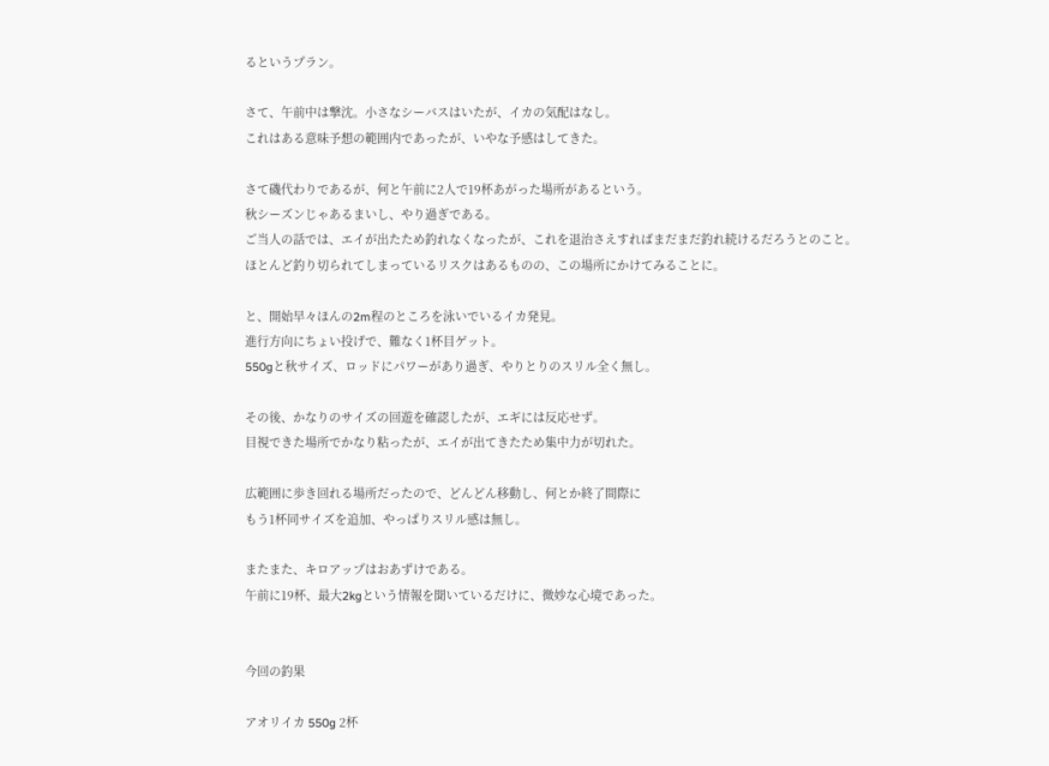るというプラン。

さて、午前中は撃沈。小さなシーバスはいたが、イカの気配はなし。
これはある意味予想の範囲内であったが、いやな予感はしてきた。

さて磯代わりであるが、何と午前に2人で19杯あがった場所があるという。
秋シーズンじゃあるまいし、やり過ぎである。
ご当人の話では、エイが出たため釣れなくなったが、これを退治さえすればまだまだ釣れ続けるだろうとのこと。
ほとんど釣り切られてしまっているリスクはあるものの、この場所にかけてみることに。

と、開始早々ほんの2m程のところを泳いでいるイカ発見。
進行方向にちょい投げで、難なく1杯目ゲット。
550gと秋サイズ、ロッドにパワーがあり過ぎ、やりとりのスリル全く無し。

その後、かなりのサイズの回遊を確認したが、エギには反応せず。
目視できた場所でかなり粘ったが、エイが出てきたため集中力が切れた。

広範囲に歩き回れる場所だったので、どんどん移動し、何とか終了間際に
もう1杯同サイズを追加、やっぱりスリル感は無し。

またまた、キロアップはおあずけである。
午前に19杯、最大2kgという情報を聞いているだけに、微妙な心境であった。


今回の釣果

アオリイカ 550g 2杯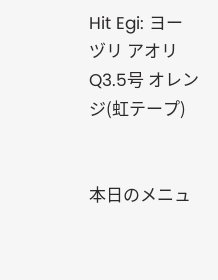Hit Egi: ヨーヅリ アオリQ3.5号 オレンジ(虹テープ)


本日のメニュ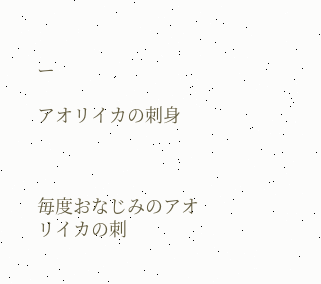ー

アオリイカの刺身



毎度おなじみのアオリイカの刺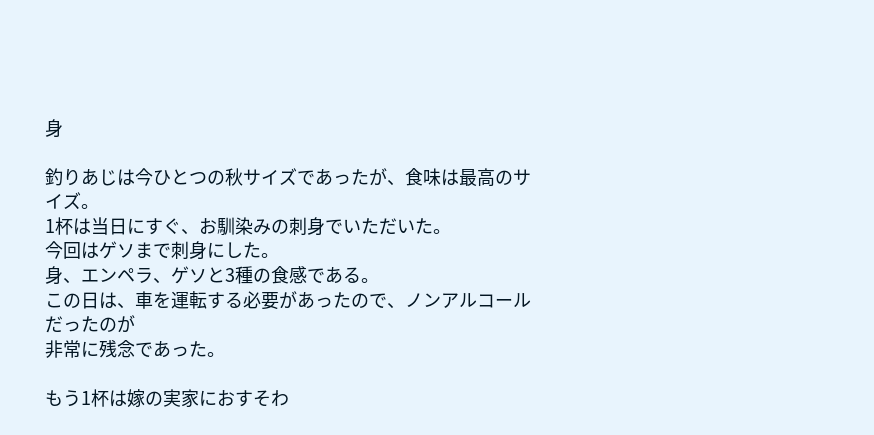身

釣りあじは今ひとつの秋サイズであったが、食味は最高のサイズ。
1杯は当日にすぐ、お馴染みの刺身でいただいた。
今回はゲソまで刺身にした。
身、エンペラ、ゲソと3種の食感である。
この日は、車を運転する必要があったので、ノンアルコールだったのが
非常に残念であった。

もう1杯は嫁の実家におすそわ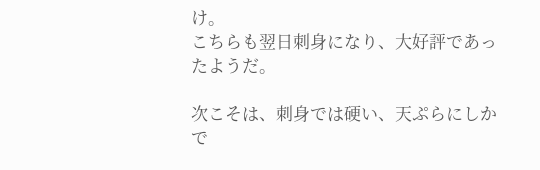け。
こちらも翌日刺身になり、大好評であったようだ。

次こそは、刺身では硬い、天ぷらにしかで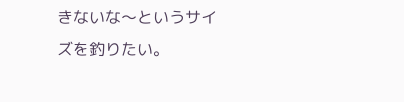きないな〜というサイズを釣りたい。